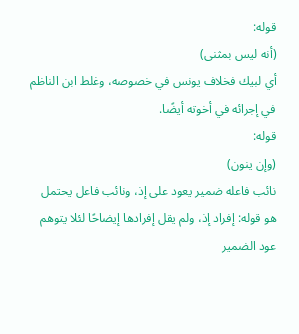قوله:
(أنه ليس بمثنى)
أي لبيك فخلاف يونس في خصوصه، وغلط ابن الناظم في إجرائه في أخوته أيضًا.
قوله:
(وإن ينون)
نائب فاعله ضمير يعود على إذ، ونائب فاعل يحتمل هو قوله: إفراد إذ، ولم يقل إفرادها إيضاحًا لئلا يتوهم عود الضمير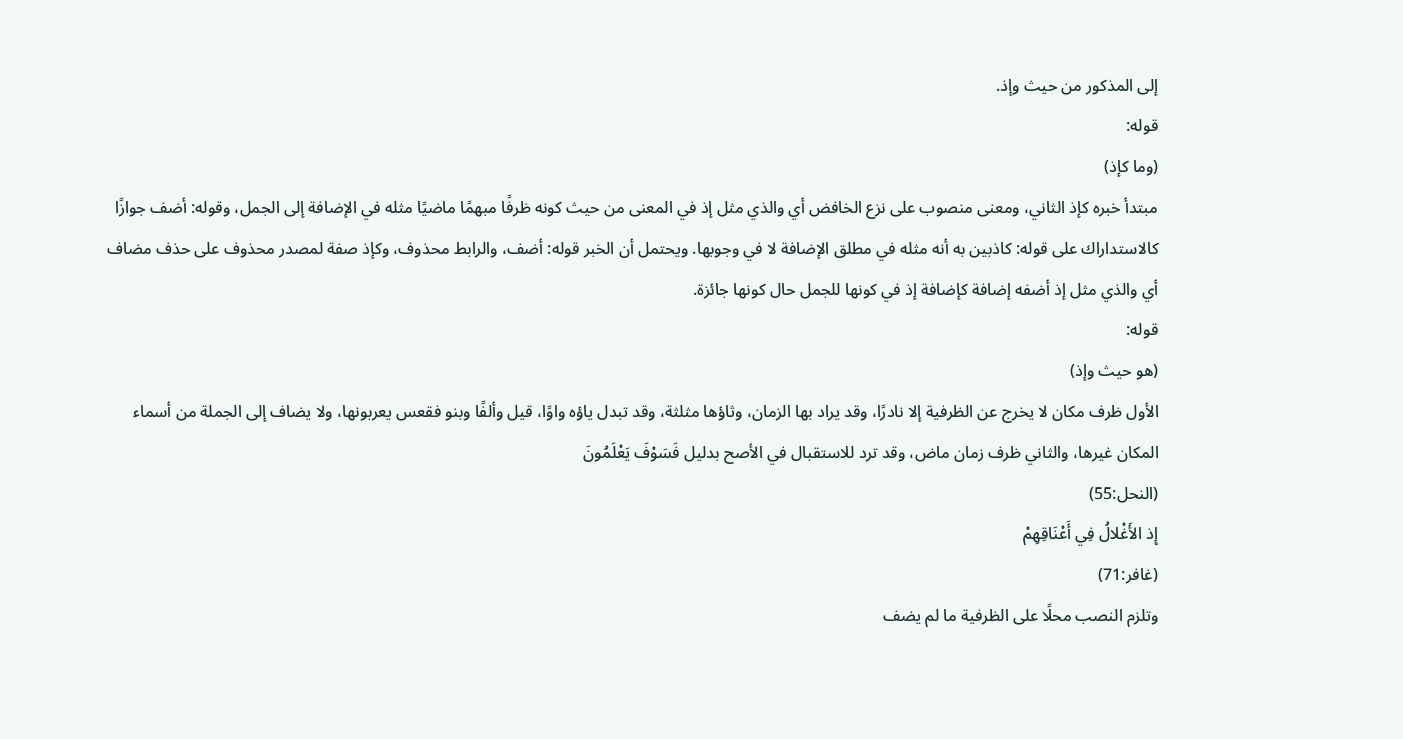إلى المذكور من حيث وإذ.
قوله:
(وما كإذ)
مبتدأ خبره كإذ الثاني، ومعنى منصوب على نزع الخافض أي والذي مثل إذ في المعنى من حيث كونه ظرفًا مبهمًا ماضيًا مثله في الإضافة إلى الجمل، وقوله: أضف جوازًا كالاستداراك على قوله: كاذبين به أنه مثله في مطلق الإضافة لا في وجوبها. ويحتمل أن الخبر قوله: أضف، والرابط محذوف، وكإذ صفة لمصدر محذوف على حذف مضاف أي والذي مثل إذ أضفه إضافة كإضافة إذ في كونها للجمل حال كونها جائزة.
قوله:
(هو حيث وإذ)
الأول ظرف مكان لا يخرج عن الظرفية إلا نادرًا، وقد يراد بها الزمان، وثاؤها مثلثة، وقد تبدل ياؤه واوًا، قيل وألفًا وبنو فقعس يعربونها، ولا يضاف إلى الجملة من أسماء المكان غيرها، والثاني ظرف زمان ماض، وقد ترد للاستقبال في الأصح بدليل فَسَوْفَ يَعْلَمُونَ
(النحل:55)
إِذ الأَغْلالُ فِي أَعْنَاقِهِمْ
(غافر:71)
وتلزم النصب محلًا على الظرفية ما لم يضف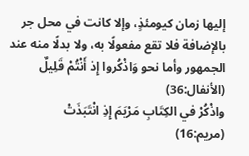إليها زمان كيومئذٍ، وإلا كانت في محل جر بالإضافة فلا تقع مفعولًا به، ولا بدلًا منه عند الجمهور وأما نحو وَاذْكُروا إِذ أَنْتُمْ قَلِيلٌ
(الأنفال:36)
واذْكُرْ في الكِتَابِ مَرْيَمَ إِذِ انْتَبَذَتْ
(مريم:16)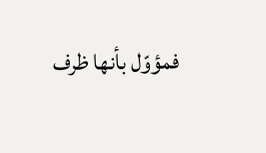فمؤوّل بأنها ظرف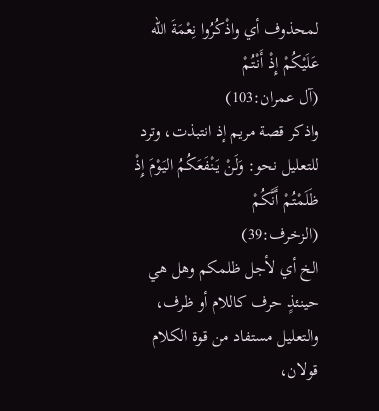لمحذوف أي واذْكُرُوا نِعْمَةَ الله عَلَيْكُمْ إِذْ أَنْتُمْ
(آل عمران:103)
واذكر قصة مريم إذ انتبذت، وترد للتعليل نحو: وَلَنْ يَنْفَعَكُمُ اليَوْمَ إِذْ ظَلَمْتُمْ أَنَّكُمْ
(الزخرف:39)
الخ أي لأجل ظلمكم وهل هي حينئذٍ حرف كاللام أو ظرف، والتعليل مستفاد من قوة الكلام قولان،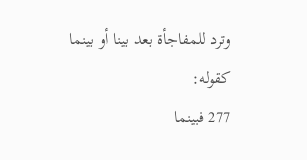وترد للمفاجأة بعد بينا أو بينما كقوله:
277 فبينما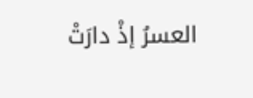العسرُ إذْ دارَتْ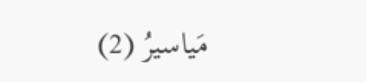مَياسيرُ (2)